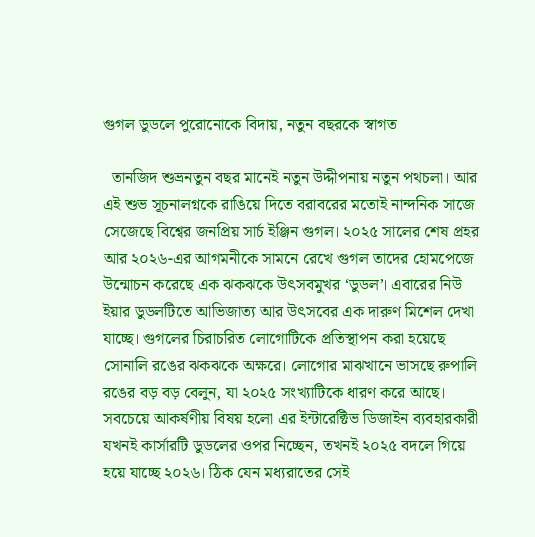গুগল ডুডলে পুরোনোকে বিদায়, নতুন বছরকে স্বাগত

  তানজিদ শুভ্রনতুন বছর মানেই নতুন উদ্দীপনায় নতুন পথচলা। আর এই শুভ সূচনালগ্নকে রাঙিয়ে দিতে বরাবরের মতোই নান্দনিক সাজে সেজেছে বিশ্বের জনপ্রিয় সার্চ ইঞ্জিন গুগল। ২০২৫ সালের শেষ প্রহর আর ২০২৬-এর আগমনীকে সামনে রেখে গুগল তাদের হোমপেজে উন্মোচন করেছে এক ঝকঝকে উৎসবমুখর ‘ডুডল’। এবারের নিউ ইয়ার ডুডলটিতে আভিজাত্য আর উৎসবের এক দারুণ মিশেল দেখা যাচ্ছে। গুগলের চিরাচরিত লোগোটিকে প্রতিস্থাপন করা হয়েছে সোনালি রঙের ঝকঝকে অক্ষরে। লোগোর মাঝখানে ভাসছে রুপালি রঙের বড় বড় বেলুন, যা ২০২৫ সংখ্যাটিকে ধারণ করে আছে। সবচেয়ে আকর্ষণীয় বিষয় হলো এর ইন্টারেক্টিভ ডিজাইন ব্যবহারকারী যখনই কার্সারটি ডুডলের ওপর নিচ্ছেন, তখনই ২০২৫ বদলে গিয়ে হয়ে যাচ্ছে ২০২৬। ঠিক যেন মধ্যরাতের সেই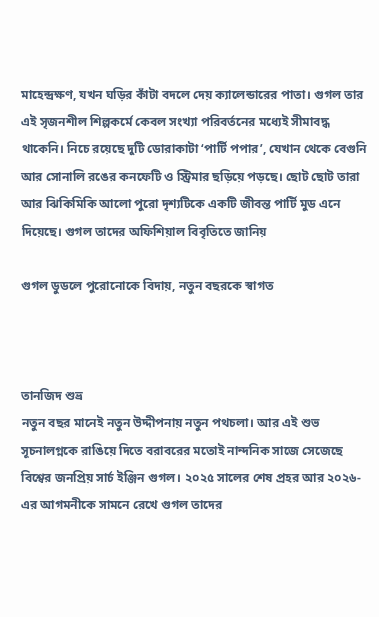মাহেন্দ্রক্ষণ, যখন ঘড়ির কাঁটা বদলে দেয় ক্যালেন্ডারের পাতা। গুগল তার এই সৃজনশীল শিল্পকর্মে কেবল সংখ্যা পরিবর্তনের মধ্যেই সীমাবদ্ধ থাকেনি। নিচে রয়েছে দুটি ডোরাকাটা ‘পার্টি পপার’, যেখান থেকে বেগুনি আর সোনালি রঙের কনফেটি ও স্ট্রিমার ছড়িয়ে পড়ছে। ছোট ছোট তারা আর ঝিকিমিকি আলো পুরো দৃশ্যটিকে একটি জীবন্ত পার্টি মুড এনে দিয়েছে। গুগল তাদের অফিশিয়াল বিবৃতিতে জানিয়

গুগল ডুডলে পুরোনোকে বিদায়, নতুন বছরকে স্বাগত



তানজিদ শুভ্র
নতুন বছর মানেই নতুন উদ্দীপনায় নতুন পথচলা। আর এই শুভ সূচনালগ্নকে রাঙিয়ে দিতে বরাবরের মতোই নান্দনিক সাজে সেজেছে বিশ্বের জনপ্রিয় সার্চ ইঞ্জিন গুগল। ২০২৫ সালের শেষ প্রহর আর ২০২৬-এর আগমনীকে সামনে রেখে গুগল তাদের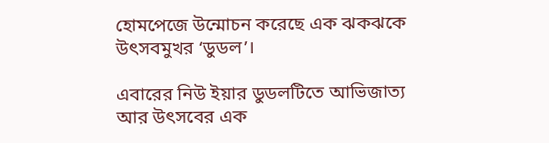হোমপেজে উন্মোচন করেছে এক ঝকঝকে উৎসবমুখর ‘ডুডল’।

এবারের নিউ ইয়ার ডুডলটিতে আভিজাত্য আর উৎসবের এক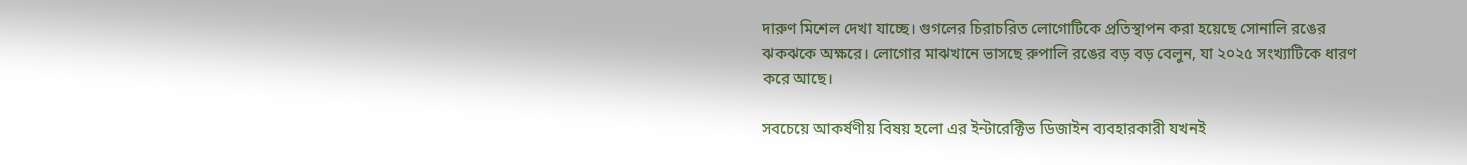দারুণ মিশেল দেখা যাচ্ছে। গুগলের চিরাচরিত লোগোটিকে প্রতিস্থাপন করা হয়েছে সোনালি রঙের ঝকঝকে অক্ষরে। লোগোর মাঝখানে ভাসছে রুপালি রঙের বড় বড় বেলুন, যা ২০২৫ সংখ্যাটিকে ধারণ করে আছে।

সবচেয়ে আকর্ষণীয় বিষয় হলো এর ইন্টারেক্টিভ ডিজাইন ব্যবহারকারী যখনই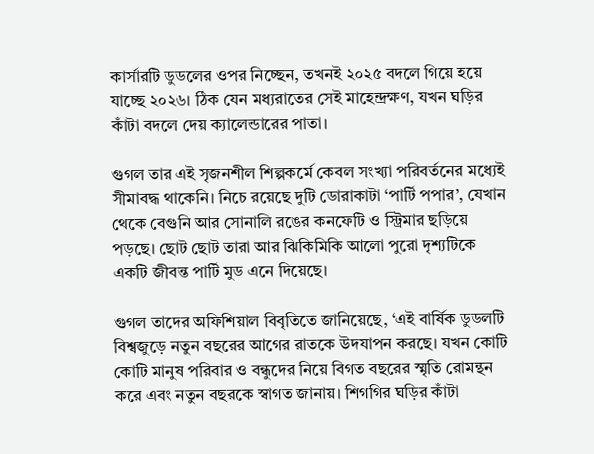কার্সারটি ডুডলের ওপর নিচ্ছেন, তখনই ২০২৫ বদলে গিয়ে হয়ে যাচ্ছে ২০২৬। ঠিক যেন মধ্যরাতের সেই মাহেন্দ্রক্ষণ, যখন ঘড়ির কাঁটা বদলে দেয় ক্যালেন্ডারের পাতা।

গুগল তার এই সৃজনশীল শিল্পকর্মে কেবল সংখ্যা পরিবর্তনের মধ্যেই সীমাবদ্ধ থাকেনি। নিচে রয়েছে দুটি ডোরাকাটা ‘পার্টি পপার’, যেখান থেকে বেগুনি আর সোনালি রঙের কনফেটি ও স্ট্রিমার ছড়িয়ে পড়ছে। ছোট ছোট তারা আর ঝিকিমিকি আলো পুরো দৃশ্যটিকে একটি জীবন্ত পার্টি মুড এনে দিয়েছে।

গুগল তাদের অফিশিয়াল বিবৃতিতে জানিয়েছে, ‘এই বার্ষিক ডুডলটি বিশ্বজুড়ে নতুন বছরের আগের রাতকে উদযাপন করছে। যখন কোটি কোটি মানুষ পরিবার ও বন্ধুদের নিয়ে বিগত বছরের স্মৃতি রোমন্থন করে এবং নতুন বছরকে স্বাগত জানায়। শিগগির ঘড়ির কাঁটা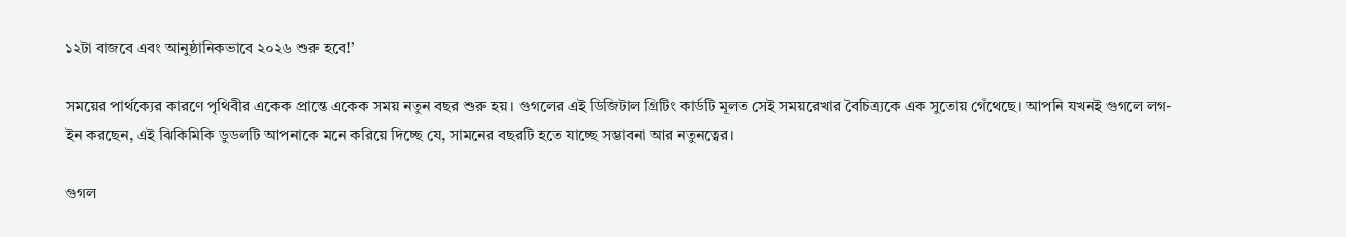১২টা বাজবে এবং আনুষ্ঠানিকভাবে ২০২৬ শুরু হবে!’

সময়ের পার্থক্যের কারণে পৃথিবীর একেক প্রান্তে একেক সময় নতুন বছর শুরু হয়। গুগলের এই ডিজিটাল গ্রিটিং কার্ডটি মূলত সেই সময়রেখার বৈচিত্র্যকে এক সুতোয় গেঁথেছে। আপনি যখনই গুগলে লগ-ইন করছেন, এই ঝিকিমিকি ডুডলটি আপনাকে মনে করিয়ে দিচ্ছে যে, সামনের বছরটি হতে যাচ্ছে সম্ভাবনা আর নতুনত্বের।

গুগল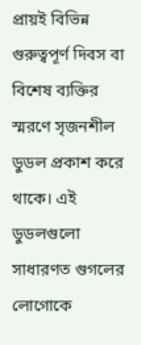প্রায়ই বিভিন্ন গুরুত্বপূর্ণ দিবস বা বিশেষ ব্যক্তির স্মরণে সৃজনশীল ডুডল প্রকাশ করে থাকে। এই ডুডলগুলো সাধারণত গুগলের লোগোকে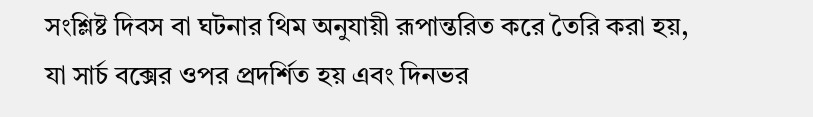সংশ্লিষ্ট দিবস বা ঘটনার থিম অনুযায়ী রূপান্তরিত করে তৈরি করা হয়, যা সার্চ বক্সের ওপর প্রদর্শিত হয় এবং দিনভর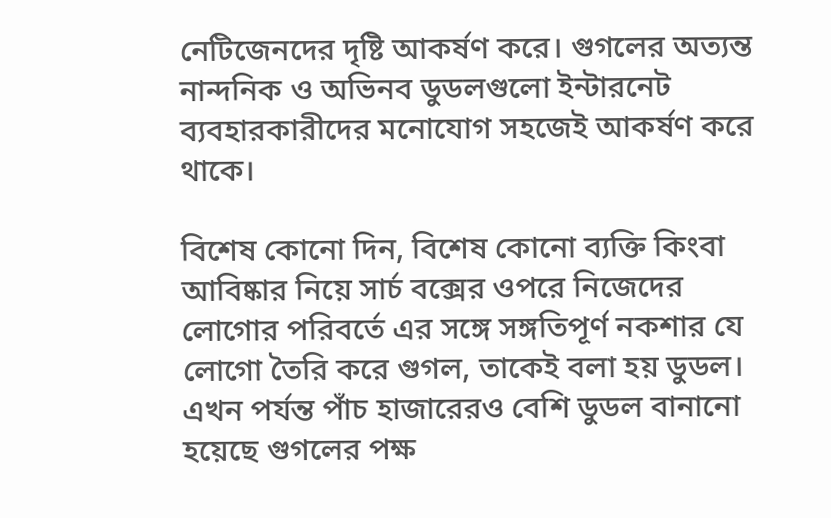নেটিজেনদের দৃষ্টি আকর্ষণ করে। গুগলের অত্যন্ত নান্দনিক ও অভিনব ডুডলগুলো ইন্টারনেট ব্যবহারকারীদের মনোযোগ সহজেই আকর্ষণ করে থাকে।

বিশেষ কোনো দিন, বিশেষ কোনো ব্যক্তি কিংবা আবিষ্কার নিয়ে সার্চ বক্সের ওপরে নিজেদের লোগোর পরিবর্তে এর সঙ্গে সঙ্গতিপূর্ণ নকশার যে লোগো তৈরি করে গুগল, তাকেই বলা হয় ডুডল। এখন পর্যন্ত পাঁচ হাজারেরও বেশি ডুডল বানানো হয়েছে গুগলের পক্ষ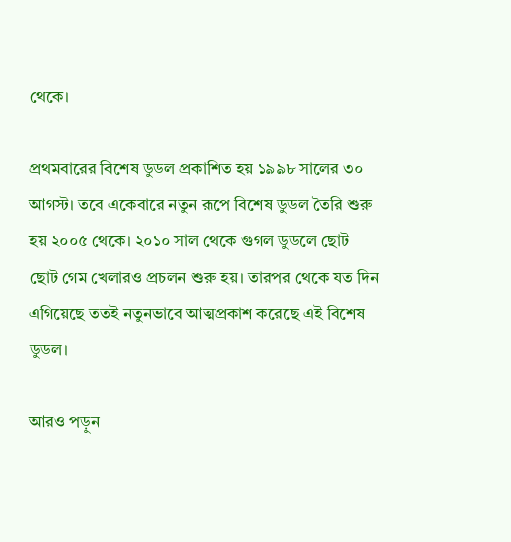থেকে।

প্রথমবারের বিশেষ ডুডল প্রকাশিত হয় ১৯৯৮ সালের ৩০ আগস্ট। তবে একেবারে নতুন রূপে বিশেষ ডুডল তৈরি শুরু হয় ২০০৫ থেকে। ২০১০ সাল থেকে গুগল ডুডলে ছোট ছোট গেম খেলারও প্রচলন শুরু হয়। তারপর থেকে যত দিন এগিয়েছে ততই নতুনভাবে আত্মপ্রকাশ করেছে এই বিশেষ ডুডল।

আরও পড়ুন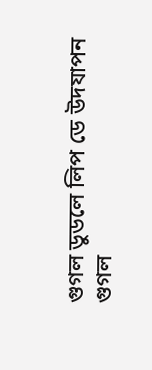গুগল ডুডলে লিপ ডে উদযাপন
গুগল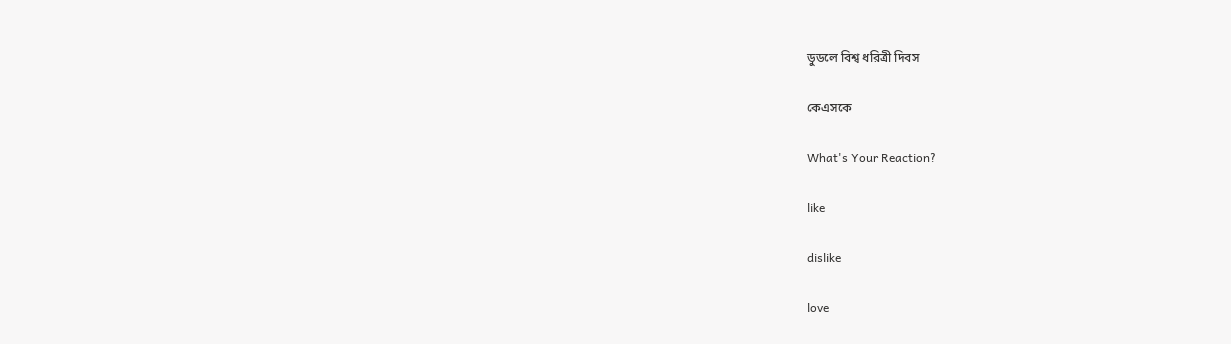ডুডলে বিশ্ব ধরিত্রী দিবস

কেএসকে

What's Your Reaction?

like

dislike

love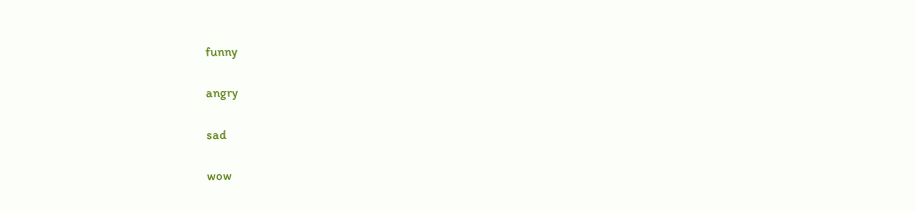funny

angry

sad

wow